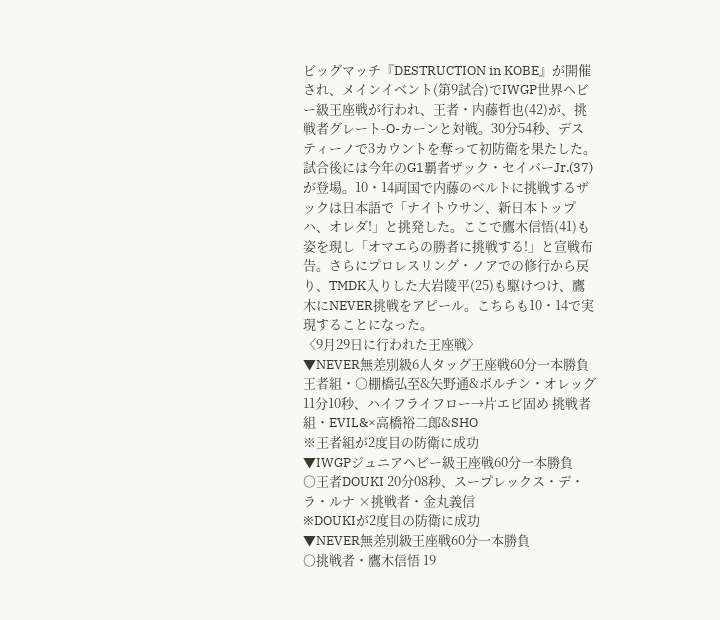ビッグマッチ『DESTRUCTION in KOBE』が開催され、メインイベント(第9試合)でIWGP世界ヘビー級王座戦が行われ、王者・内藤哲也(42)が、挑戦者グレート-O-カーンと対戦。30分54秒、デスティーノで3カウントを奪って初防衛を果たした。
試合後には今年のG1覇者ザック・セイバーJr.(37)が登場。10・14両国で内藤のベルトに挑戦するザックは日本語で「ナイトウサン、新日本トップハ、オレダ!」と挑発した。ここで鷹木信悟(41)も姿を現し「オマエらの勝者に挑戦する!」と宣戦布告。さらにプロレスリング・ノアでの修行から戻り、TMDK入りした大岩陵平(25)も駆けつけ、鷹木にNEVER挑戦をアピール。こちらも10・14で実現することになった。
〈9月29日に行われた王座戦〉
▼NEVER無差別級6人タッグ王座戦60分一本勝負
王者組・○棚橋弘至&矢野通&ボルチン・オレッグ 11分10秒、ハイフライフロー→片エビ固め 挑戦者組・EVIL&×高橋裕二郎&SHO
※王者組が2度目の防衛に成功
▼IWGPジュニアヘビー級王座戦60分一本勝負
○王者DOUKI 20分08秒、スープレックス・デ・ラ・ルナ ×挑戦者・金丸義信
※DOUKIが2度目の防衛に成功
▼NEVER無差別級王座戦60分一本勝負
○挑戦者・鷹木信悟 19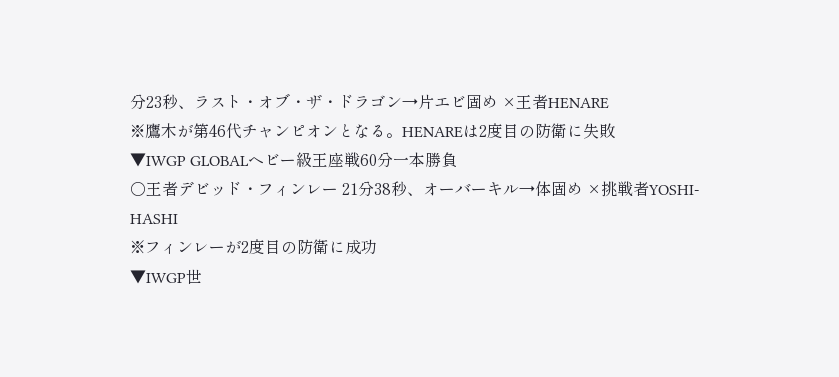分23秒、ラスト・オブ・ザ・ドラゴン→片エビ固め ×王者HENARE
※鷹木が第46代チャンピオンとなる。HENAREは2度目の防衛に失敗
▼IWGP GLOBALヘビー級王座戦60分一本勝負
○王者デビッド・フィンレー 21分38秒、オーバーキル→体固め ×挑戦者YOSHI-HASHI
※フィンレーが2度目の防衛に成功
▼IWGP世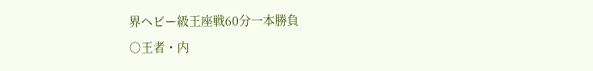界ヘビー級王座戦60分一本勝負
○王者・内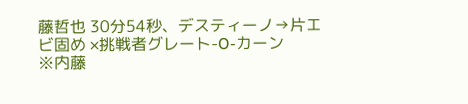藤哲也 30分54秒、デスティーノ→片エビ固め ×挑戦者グレート-O-カーン
※内藤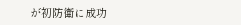が初防衛に成功